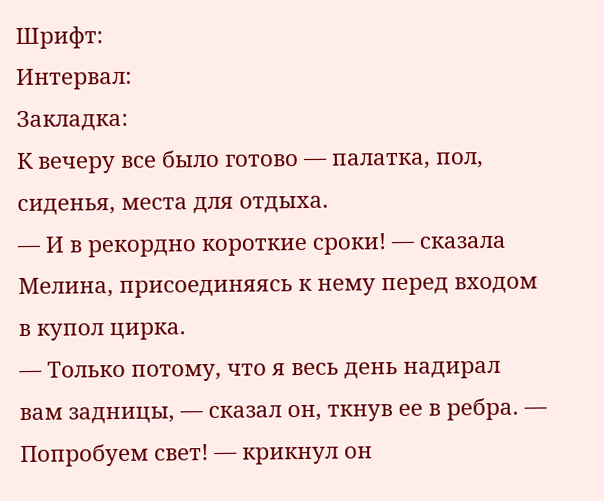Шрифт:
Интервал:
Закладка:
К вечеру все было готово — палатка, пол, сиденья, места для отдыха.
— И в рекордно короткие сроки! — сказала Мелина, присоединяясь к нему перед входом в купол цирка.
— Только потому, что я весь день надирал вам задницы, — сказал он, ткнув ее в ребра. — Попробуем свет! — крикнул он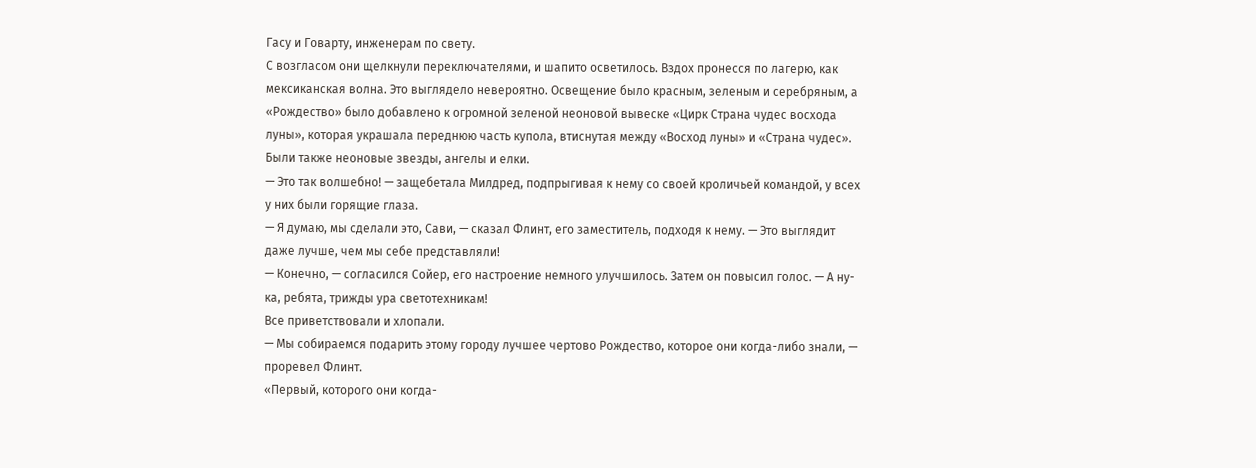Гасу и Говарту, инженерам по свету.
С возгласом они щелкнули переключателями, и шапито осветилось. Вздох пронесся по лагерю, как мексиканская волна. Это выглядело невероятно. Освещение было красным, зеленым и серебряным, а «Рождество» было добавлено к огромной зеленой неоновой вывеске «Цирк Страна чудес восхода луны», которая украшала переднюю часть купола, втиснутая между «Восход луны» и «Страна чудес». Были также неоновые звезды, ангелы и елки.
— Это так волшебно! — защебетала Милдред, подпрыгивая к нему со своей кроличьей командой, у всех у них были горящие глаза.
— Я думаю, мы сделали это, Сави, — сказал Флинт, его заместитель, подходя к нему. — Это выглядит даже лучше, чем мы себе представляли!
— Конечно, — согласился Сойер, его настроение немного улучшилось. Затем он повысил голос. — А ну-ка, ребята, трижды ура светотехникам!
Все приветствовали и хлопали.
— Мы собираемся подарить этому городу лучшее чертово Рождество, которое они когда-либо знали, — проревел Флинт.
«Первый, которого они когда-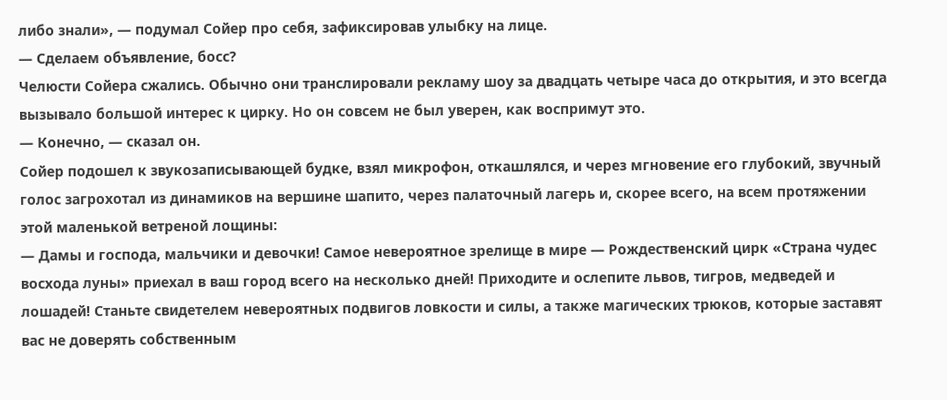либо знали», — подумал Сойер про себя, зафиксировав улыбку на лице.
— Сделаем объявление, босс?
Челюсти Сойера сжались. Обычно они транслировали рекламу шоу за двадцать четыре часа до открытия, и это всегда вызывало большой интерес к цирку. Но он совсем не был уверен, как воспримут это.
— Конечно, — сказал он.
Сойер подошел к звукозаписывающей будке, взял микрофон, откашлялся, и через мгновение его глубокий, звучный голос загрохотал из динамиков на вершине шапито, через палаточный лагерь и, скорее всего, на всем протяжении этой маленькой ветреной лощины:
— Дамы и господа, мальчики и девочки! Самое невероятное зрелище в мире — Рождественский цирк «Страна чудес восхода луны» приехал в ваш город всего на несколько дней! Приходите и ослепите львов, тигров, медведей и лошадей! Станьте свидетелем невероятных подвигов ловкости и силы, а также магических трюков, которые заставят вас не доверять собственным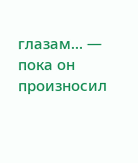глазам… — пока он произносил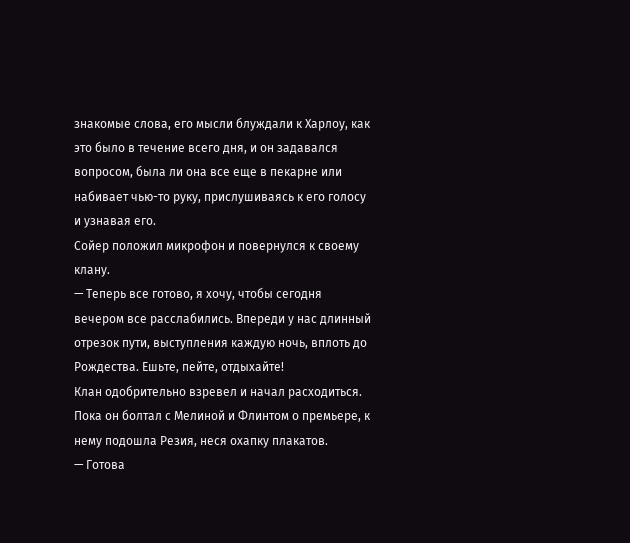знакомые слова, его мысли блуждали к Харлоу, как это было в течение всего дня, и он задавался вопросом, была ли она все еще в пекарне или набивает чью-то руку, прислушиваясь к его голосу и узнавая его.
Сойер положил микрофон и повернулся к своему клану.
— Теперь все готово, я хочу, чтобы сегодня вечером все расслабились. Впереди у нас длинный отрезок пути, выступления каждую ночь, вплоть до Рождества. Ешьте, пейте, отдыхайте!
Клан одобрительно взревел и начал расходиться.
Пока он болтал с Мелиной и Флинтом о премьере, к нему подошла Резия, неся охапку плакатов.
— Готова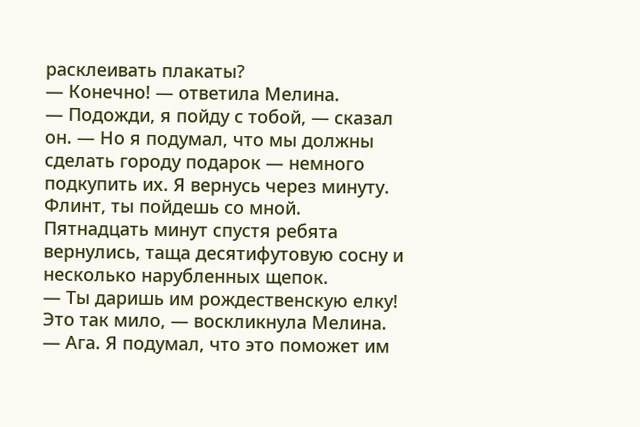расклеивать плакаты?
— Конечно! — ответила Мелина.
— Подожди, я пойду с тобой, — сказал он. — Но я подумал, что мы должны сделать городу подарок — немного подкупить их. Я вернусь через минуту. Флинт, ты пойдешь со мной.
Пятнадцать минут спустя ребята вернулись, таща десятифутовую сосну и несколько нарубленных щепок.
— Ты даришь им рождественскую елку! Это так мило, — воскликнула Мелина.
— Ага. Я подумал, что это поможет им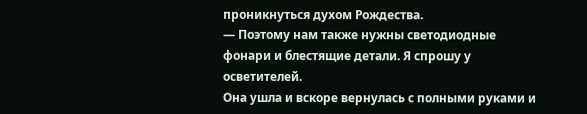проникнуться духом Рождества.
— Поэтому нам также нужны светодиодные фонари и блестящие детали. Я спрошу у осветителей.
Она ушла и вскоре вернулась с полными руками и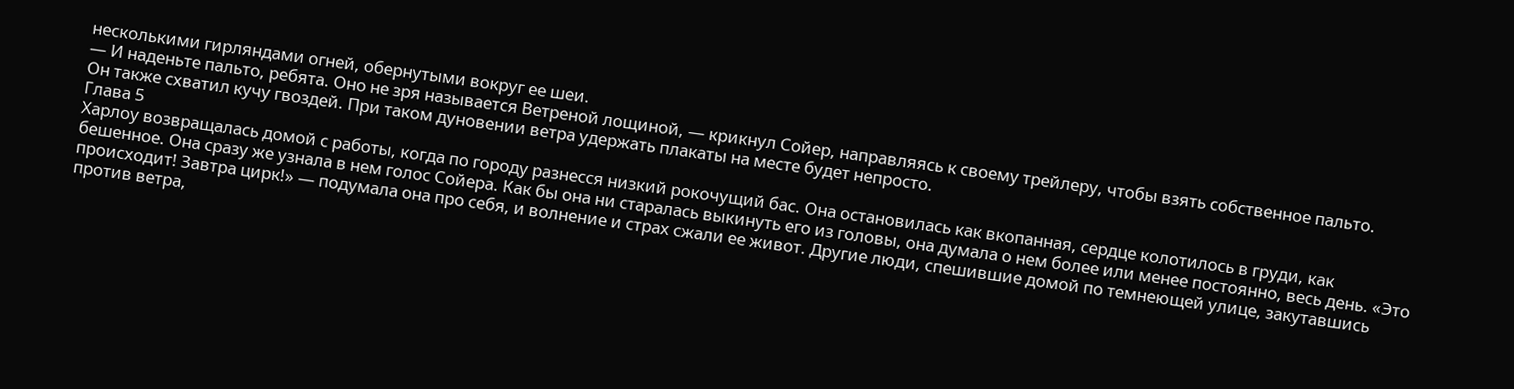несколькими гирляндами огней, обернутыми вокруг ее шеи.
— И наденьте пальто, ребята. Оно не зря называется Ветреной лощиной, — крикнул Сойер, направляясь к своему трейлеру, чтобы взять собственное пальто.
Он также схватил кучу гвоздей. При таком дуновении ветра удержать плакаты на месте будет непросто.
Глава 5
Харлоу возвращалась домой с работы, когда по городу разнесся низкий рокочущий бас. Она остановилась как вкопанная, сердце колотилось в груди, как бешенное. Она сразу же узнала в нем голос Сойера. Как бы она ни старалась выкинуть его из головы, она думала о нем более или менее постоянно, весь день. «Это происходит! Завтра цирк!» — подумала она про себя, и волнение и страх сжали ее живот. Другие люди, спешившие домой по темнеющей улице, закутавшись против ветра,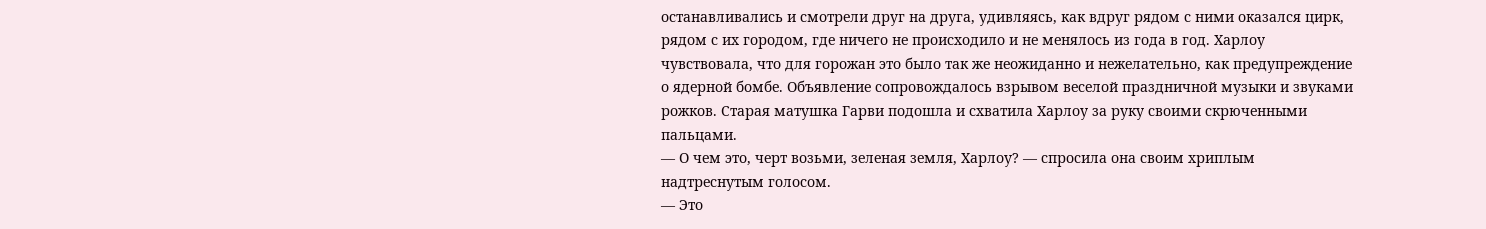останавливались и смотрели друг на друга, удивляясь, как вдруг рядом с ними оказался цирк, рядом с их городом, где ничего не происходило и не менялось из года в год. Харлоу чувствовала, что для горожан это было так же неожиданно и нежелательно, как предупреждение о ядерной бомбе. Объявление сопровождалось взрывом веселой праздничной музыки и звуками рожков. Старая матушка Гарви подошла и схватила Харлоу за руку своими скрюченными пальцами.
— О чем это, черт возьми, зеленая земля, Харлоу? — спросила она своим хриплым надтреснутым голосом.
— Это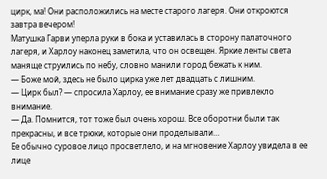цирк, ма! Они расположились на месте старого лагеря. Они откроются завтра вечером!
Матушка Гарви уперла руки в бока и уставилась в сторону палаточного лагеря, и Харлоу наконец заметила, что он освещен. Яркие ленты света маняще струились по небу, словно манили город бежать к ним.
— Боже мой, здесь не было цирка уже лет двадцать с лишним.
— Цирк был? — спросила Харлоу, ее внимание сразу же привлекло внимание.
— Да. Помнится, тот тоже был очень хорош. Все оборотни были так прекрасны, и все трюки, которые они проделывали…
Ее обычно суровое лицо просветлело, и на мгновение Харлоу увидела в ее лице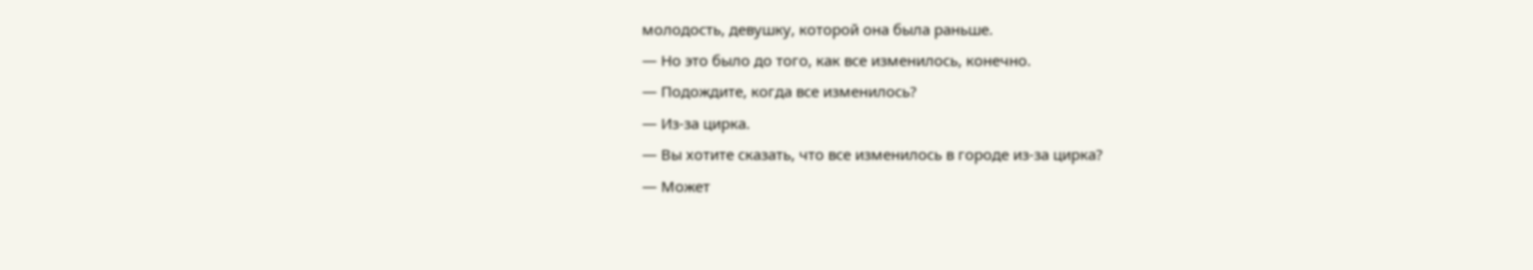молодость, девушку, которой она была раньше.
— Но это было до того, как все изменилось, конечно.
— Подождите, когда все изменилось?
— Из-за цирка.
— Вы хотите сказать, что все изменилось в городе из-за цирка?
— Может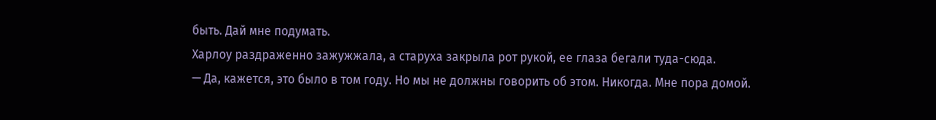быть. Дай мне подумать.
Харлоу раздраженно зажужжала, а старуха закрыла рот рукой, ее глаза бегали туда-сюда.
— Да, кажется, это было в том году. Но мы не должны говорить об этом. Никогда. Мне пора домой.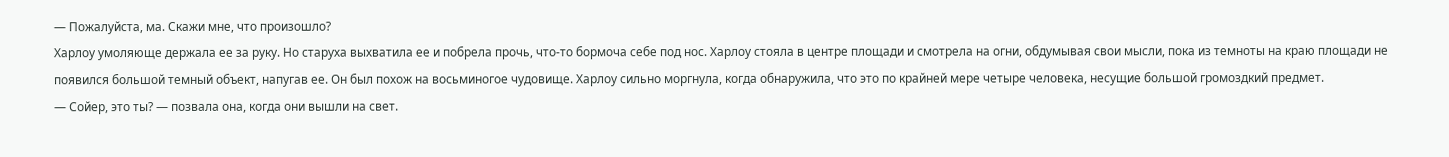— Пожалуйста, ма. Скажи мне, что произошло?
Харлоу умоляюще держала ее за руку. Но старуха выхватила ее и побрела прочь, что-то бормоча себе под нос. Харлоу стояла в центре площади и смотрела на огни, обдумывая свои мысли, пока из темноты на краю площади не появился большой темный объект, напугав ее. Он был похож на восьминогое чудовище. Харлоу сильно моргнула, когда обнаружила, что это по крайней мере четыре человека, несущие большой громоздкий предмет.
— Сойер, это ты? — позвала она, когда они вышли на свет.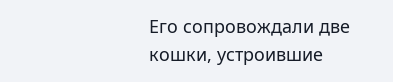Его сопровождали две кошки, устроившие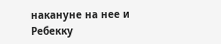накануне на нее и Ребекку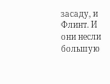засаду, и Флинт. И они несли большую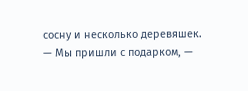сосну и несколько деревяшек.
— Мы пришли с подарком, —